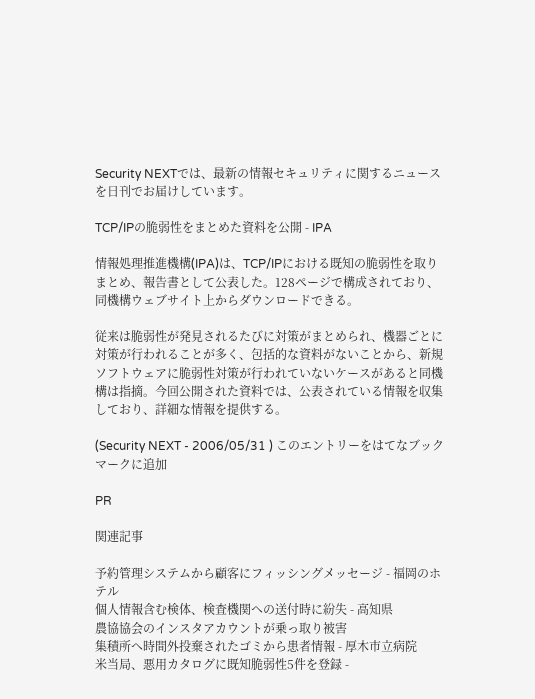Security NEXTでは、最新の情報セキュリティに関するニュースを日刊でお届けしています。

TCP/IPの脆弱性をまとめた資料を公開 - IPA

情報処理推進機構(IPA)は、TCP/IPにおける既知の脆弱性を取りまとめ、報告書として公表した。128ページで構成されており、同機構ウェブサイト上からダウンロードできる。

従来は脆弱性が発見されるたびに対策がまとめられ、機器ごとに対策が行われることが多く、包括的な資料がないことから、新規ソフトウェアに脆弱性対策が行われていないケースがあると同機構は指摘。今回公開された資料では、公表されている情報を収集しており、詳細な情報を提供する。

(Security NEXT - 2006/05/31 ) このエントリーをはてなブックマークに追加

PR

関連記事

予約管理システムから顧客にフィッシングメッセージ - 福岡のホテル
個人情報含む検体、検査機関への送付時に紛失 - 高知県
農協協会のインスタアカウントが乗っ取り被害
集積所へ時間外投棄されたゴミから患者情報 - 厚木市立病院
米当局、悪用カタログに既知脆弱性5件を登録 -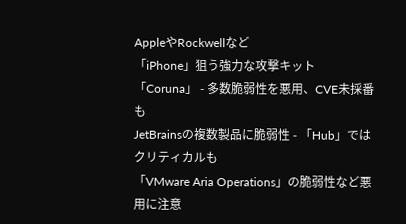AppleやRockwellなど
「iPhone」狙う強力な攻撃キット「Coruna」 - 多数脆弱性を悪用、CVE未採番も
JetBrainsの複数製品に脆弱性 - 「Hub」ではクリティカルも
「VMware Aria Operations」の脆弱性など悪用に注意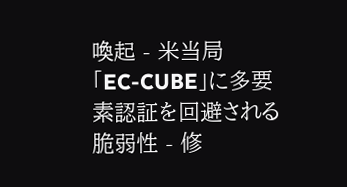喚起 - 米当局
「EC-CUBE」に多要素認証を回避される脆弱性 - 修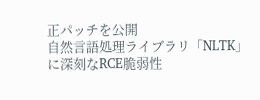正パッチを公開
自然言語処理ライブラリ「NLTK」に深刻なRCE脆弱性